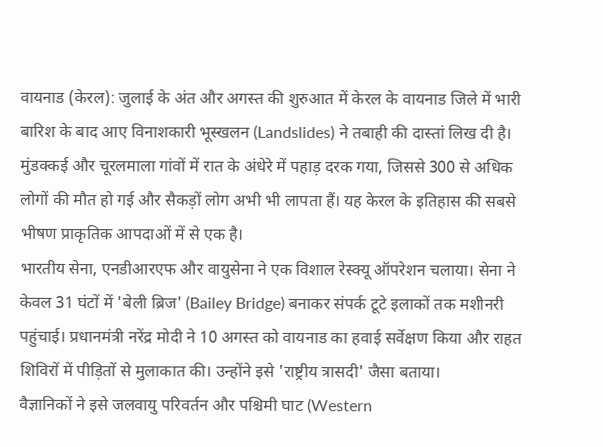वायनाड (केरल): जुलाई के अंत और अगस्त की शुरुआत में केरल के वायनाड जिले में भारी बारिश के बाद आए विनाशकारी भूस्खलन (Landslides) ने तबाही की दास्तां लिख दी है। मुंडक्कई और चूरलमाला गांवों में रात के अंधेरे में पहाड़ दरक गया, जिससे 300 से अधिक लोगों की मौत हो गई और सैकड़ों लोग अभी भी लापता हैं। यह केरल के इतिहास की सबसे भीषण प्राकृतिक आपदाओं में से एक है।
भारतीय सेना, एनडीआरएफ और वायुसेना ने एक विशाल रेस्क्यू ऑपरेशन चलाया। सेना ने केवल 31 घंटों में 'बेली ब्रिज' (Bailey Bridge) बनाकर संपर्क टूटे इलाकों तक मशीनरी पहुंचाई। प्रधानमंत्री नरेंद्र मोदी ने 10 अगस्त को वायनाड का हवाई सर्वेक्षण किया और राहत शिविरों में पीड़ितों से मुलाकात की। उन्होंने इसे 'राष्ट्रीय त्रासदी' जैसा बताया।
वैज्ञानिकों ने इसे जलवायु परिवर्तन और पश्चिमी घाट (Western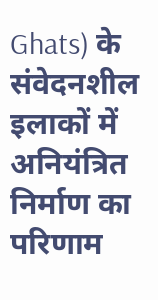Ghats) के संवेदनशील इलाकों में अनियंत्रित निर्माण का परिणाम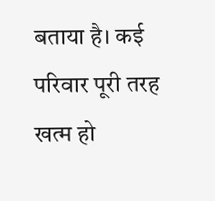बताया है। कई परिवार पूरी तरह खत्म हो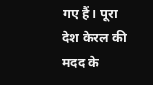गए हैं। पूरा देश केरल की मदद के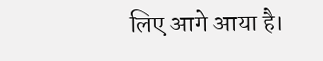लिए आगे आया है।